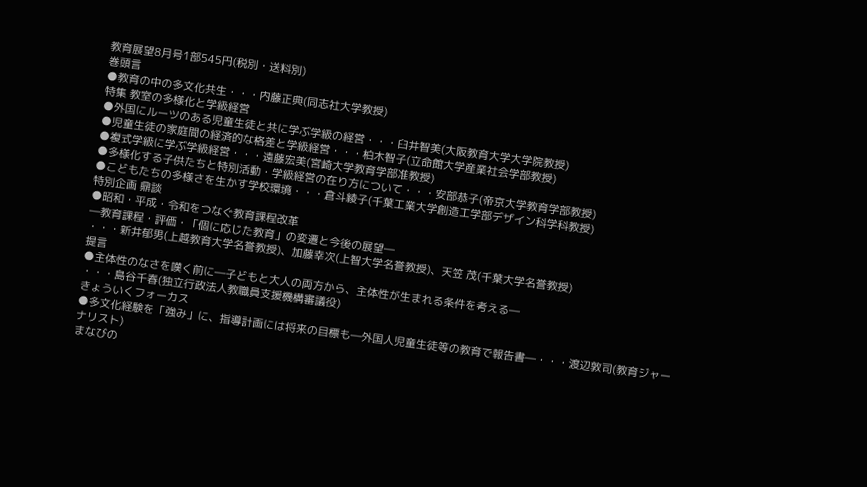教育展望8月号1部545円(税別・送料別)
巻頭言
●教育の中の多文化共生・・・内藤正典(同志社大学教授)
特集 教室の多様化と学級経営
●外国にルーツのある児童生徒と共に学ぶ学級の経営・・・臼井智美(大阪教育大学大学院教授)
●児童生徒の家庭間の経済的な格差と学級経営・・・柏木智子(立命館大学産業社会学部教授)
●複式学級に学ぶ学級経営・・・遠藤宏美(宮崎大学教育学部准教授)
●多様化する子供たちと特別活動・学級経営の在り方について・・・安部恭子(帝京大学教育学部教授)
●こどもたちの多様さを生かす学校環境・・・倉斗綾子(千葉工業大学創造工学部デザイン科学科教授)
特別企画 鼎談
●昭和・平成・令和をつなぐ教育課程改革
―教育課程・評価・「個に応じた教育」の変遷と今後の展望―
・・・新井郁男(上越教育大学名誉教授)、加藤幸次(上智大学名誉教授)、天笠 茂(千葉大学名誉教授)
提言
●主体性のなさを嘆く前に―子どもと大人の両方から、主体性が生まれる条件を考える―
・・・島谷千春(独立行政法人教職員支援機構審議役)
きょういくフォーカス
●多文化経験を「強み」に、指導計画には将来の目標も―外国人児童生徒等の教育で報告書―・・・渡辺敦司(教育ジャーナリスト)
まなびの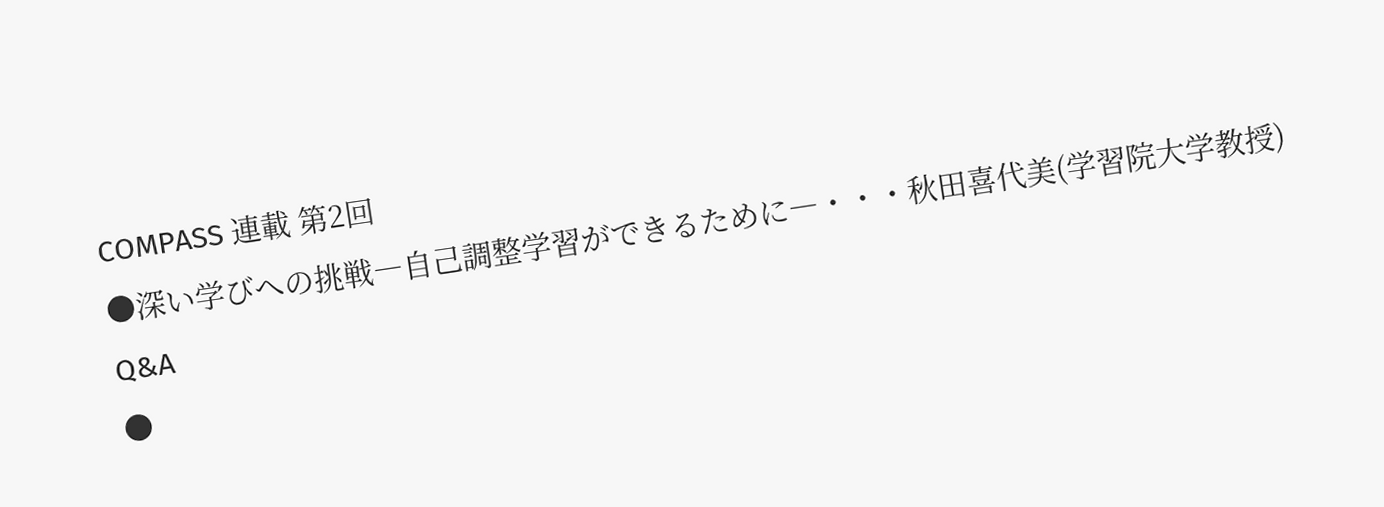COMPASS 連載 第2回
●深い学びへの挑戦―自己調整学習ができるために―・・・秋田喜代美(学習院大学教授)
Q&A
●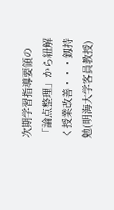次期学習指導要領の「論点整理」から紐解く授業改善・・・釼持 勉(明海大学客員教授)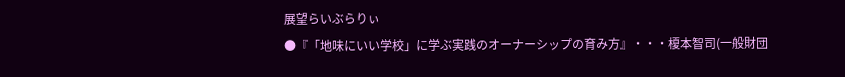展望らいぶらりぃ
●『「地味にいい学校」に学ぶ実践のオーナーシップの育み方』・・・榎本智司(一般財団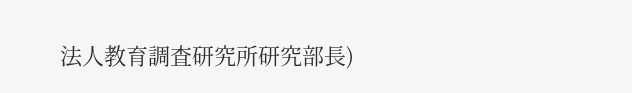法人教育調査研究所研究部長)